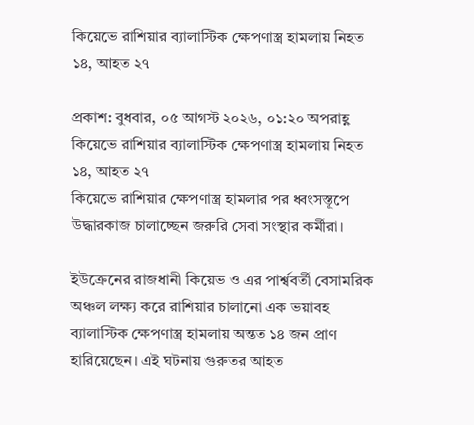কিয়েভে রাশিয়ার ব্যালাস্টিক ক্ষেপণাস্ত্র হামলায় নিহত ১৪, আহত ২৭

প্রকাশ: বুধবার, ০৫ আগস্ট ২০২৬, ০১:২০ অপরাহ্ণ
কিয়েভে রাশিয়ার ব্যালাস্টিক ক্ষেপণাস্ত্র হামলায় নিহত ১৪, আহত ২৭
কিয়েভে রাশিয়ার ক্ষেপণাস্ত্র হামলার পর ধ্বংসস্তূপে উদ্ধারকাজ চালাচ্ছেন জরুরি সেবা সংস্থার কর্মীরা।

ইউক্রেনের রাজধানী কিয়েভ ও এর পার্শ্ববর্তী বেসামরিক অঞ্চল লক্ষ্য করে রাশিয়ার চালানো এক ভয়াবহ ব্যালাস্টিক ক্ষেপণাস্ত্র হামলায় অন্তত ১৪ জন প্রাণ হারিয়েছেন। এই ঘটনায় গুরুতর আহত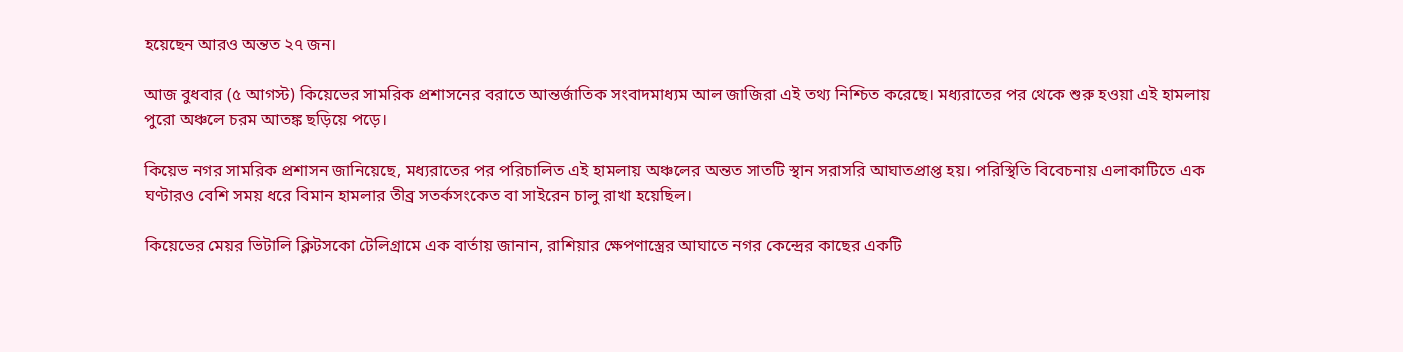হয়েছেন আরও অন্তত ২৭ জন।

আজ বুধবার (৫ আগস্ট) কিয়েভের সামরিক প্রশাসনের বরাতে আন্তর্জাতিক সংবাদমাধ্যম আল জাজিরা এই তথ্য নিশ্চিত করেছে। মধ্যরাতের পর থেকে শুরু হওয়া এই হামলায় পুরো অঞ্চলে চরম আতঙ্ক ছড়িয়ে পড়ে।

কিয়েভ নগর সামরিক প্রশাসন জানিয়েছে, মধ্যরাতের পর পরিচালিত এই হামলায় অঞ্চলের অন্তত সাতটি স্থান সরাসরি আঘাতপ্রাপ্ত হয়। পরিস্থিতি বিবেচনায় এলাকাটিতে এক ঘণ্টারও বেশি সময় ধরে বিমান হামলার তীব্র সতর্কসংকেত বা সাইরেন চালু রাখা হয়েছিল।

কিয়েভের মেয়র ভিটালি ক্লিটসকো টেলিগ্রামে এক বার্তায় জানান, রাশিয়ার ক্ষেপণাস্ত্রের আঘাতে নগর কেন্দ্রের কাছের একটি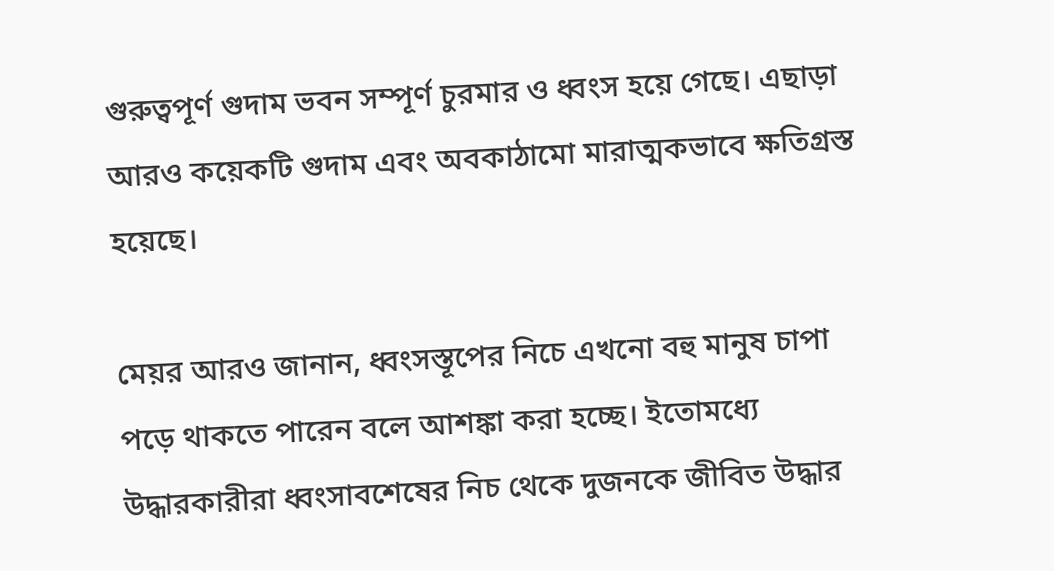গুরুত্বপূর্ণ গুদাম ভবন সম্পূর্ণ চুরমার ও ধ্বংস হয়ে গেছে। এছাড়া আরও কয়েকটি গুদাম এবং অবকাঠামো মারাত্মকভাবে ক্ষতিগ্রস্ত হয়েছে।

মেয়র আরও জানান, ধ্বংসস্তূপের নিচে এখনো বহু মানুষ চাপা পড়ে থাকতে পারেন বলে আশঙ্কা করা হচ্ছে। ইতোমধ্যে উদ্ধারকারীরা ধ্বংসাবশেষের নিচ থেকে দুজনকে জীবিত উদ্ধার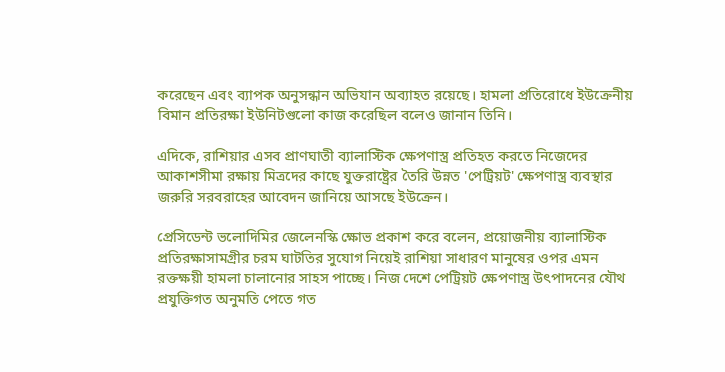করেছেন এবং ব্যাপক অনুসন্ধান অভিযান অব্যাহত রয়েছে। হামলা প্রতিরোধে ইউক্রেনীয় বিমান প্রতিরক্ষা ইউনিটগুলো কাজ করেছিল বলেও জানান তিনি।

এদিকে, রাশিয়ার এসব প্রাণঘাতী ব্যালাস্টিক ক্ষেপণাস্ত্র প্রতিহত করতে নিজেদের আকাশসীমা রক্ষায় মিত্রদের কাছে যুক্তরাষ্ট্রের তৈরি উন্নত 'পেট্রিয়ট' ক্ষেপণাস্ত্র ব্যবস্থার জরুরি সরবরাহের আবেদন জানিয়ে আসছে ইউক্রেন।

প্রেসিডেন্ট ভলোদিমির জেলেনস্কি ক্ষোভ প্রকাশ করে বলেন, প্রয়োজনীয় ব্যালাস্টিক প্রতিরক্ষাসামগ্রীর চরম ঘাটতির সুযোগ নিয়েই রাশিয়া সাধারণ মানুষের ওপর এমন রক্তক্ষয়ী হামলা চালানোর সাহস পাচ্ছে। নিজ দেশে পেট্রিয়ট ক্ষেপণাস্ত্র উৎপাদনের যৌথ প্রযুক্তিগত অনুমতি পেতে গত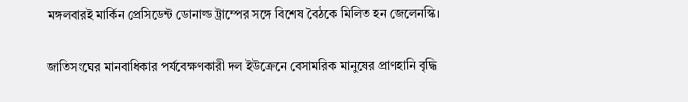মঙ্গলবারই মার্কিন প্রেসিডেন্ট ডোনাল্ড ট্রাম্পের সঙ্গে বিশেষ বৈঠকে মিলিত হন জেলেনস্কি।

জাতিসংঘের মানবাধিকার পর্যবেক্ষণকারী দল ইউক্রেনে বেসামরিক মানুষের প্রাণহানি বৃদ্ধি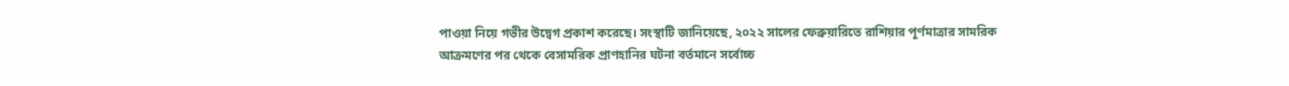পাওয়া নিয়ে গভীর উদ্বেগ প্রকাশ করেছে। সংস্থাটি জানিয়েছে, ২০২২ সালের ফেব্রুয়ারিতে রাশিয়ার পূর্ণমাত্রার সামরিক আক্রমণের পর থেকে বেসামরিক প্রাণহানির ঘটনা বর্তমানে সর্বোচ্চ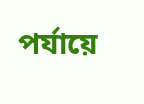পর্যায়ে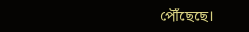পৌঁছেছে।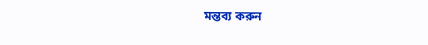মন্তব্য করুন